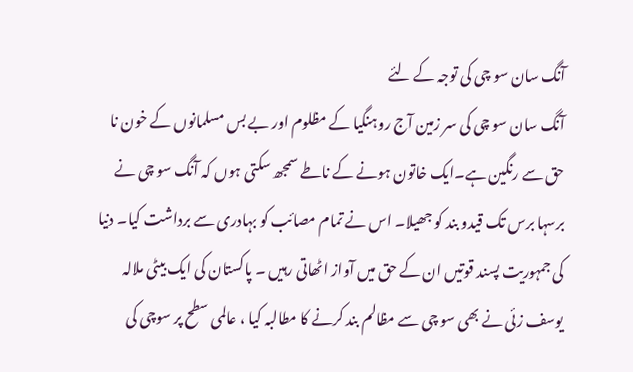آنگ سان سو چی کی توجہ کے لئے
آنگ سان سو چی کی سر زمین آج روہنگیا کے مظلوم اور بے بس مسلمانوں کے خون نا حق سے رنگین ہے۔ایک خاتون ہونے کے ناطے سمجھ سکتی ہوں کہ آنگ سو چی نے برسہا برس تک قیدو بند کو جھیلا۔ اس نے تمام مصائب کو بہادری سے برداشت کیا۔ دنیا کی جمہوریت پسند قوتیں ان کے حق میں آواز اٹھاتی رہیں ۔ پاکستان کی ایک بیٹی ملالہ یوسف زئی نے بھی سو چی سے مظالم بند کرنے کا مطالبہ کیا ، عالمی سطح پر سوچی کی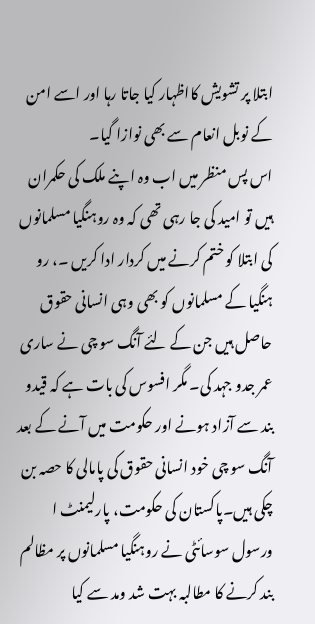ابتلا پر تشویش کااظہار کیا جاتا رہا اور اسے امن کے نوبل انعام سے بھی نوازا گیا۔
اس پس منظر میں اب وہ اپنے ملک کی حکمران ہیں تو امید کی جا رہی تھی کہ وہ روہنگیا مسلمانوں کی ابتلا کو ختم کرنے میں کردار ادا کریں ۔، رو ہنگیا کے مسلمانوں کو بھی وہی انسانی حقوق حاصل ہیں جن کے لئے آنگ سو چی نے ساری عمر جدو جہد کی۔ مگر افسوس کی بات ہے کہ قیدو بند سے آزاد ہونے اور حکومت میں آنے کے بعد آنگ سو چی خود انسانی حقوق کی پامالی کا حصہ بن چکی ہیں۔پاکستان کی حکومت، پارلیمنٹ ا ورسول سوسائٹی نے روہنگیا مسلمانوں پر مظالم بند کرنے کا مطالبہ بہت شد ومد سے کیا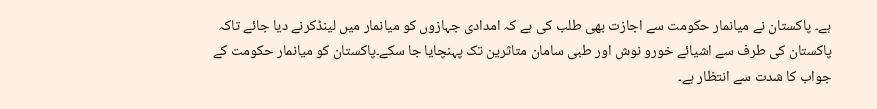ہے۔ پاکستان نے میانمار حکومت سے اجازت بھی طلب کی ہے کہ امدادی جہازوں کو میانمار میں لینڈکرنے دیا جائے تاکہ پاکستان کی طرف سے اشیائے خورو نوش اور طبی سامان متاثرین تک پہنچایا جا سکے۔پاکستان کو میانمار حکومت کے جواب کا شدت سے انتظار ہے۔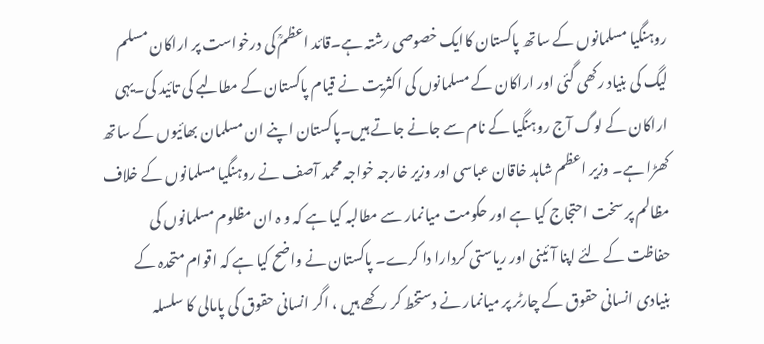روہنگیا مسلمانوں کے ساتھ پاکستان کاایک خصوصی رشتہ ہے۔قائد اعظمؒ کی درخواست پر اراکان مسلم لیگ کی بنیاد رکھی گئی اور اراکان کے مسلمانوں کی اکثریت نے قیام پاکستان کے مطالبے کی تائید کی۔یہی اراکان کے لوگ آج روہنگیا کے نام سے جانے جاتے ہیں۔پاکستان اپنے ان مسلمان بھائیوں کے ساتھ کھڑا ہے۔ وزیر اعظم شاہد خاقان عباسی اور وزیر خارجہ خواجہ محمد آصف نے روہنگیا مسلمانوں کے خلاف مظالم پر سخت احتجاج کیا ہے اور حکومت میانمار سے مطالبہ کیا ہے کہ و ہ ان مظلوم مسلمانوں کی حفاظت کے لئے اپنا آئینی اور ریاستی کردارا دا کرے۔ پاکستان نے واضح کیا ہے کہ اقوام متحدہ کے بنیادی انسانی حقوق کے چارٹر پر میانمار نے دستخط کر رکھے ہیں ، اگر انسانی حقوق کی پامالی کا سلسلہ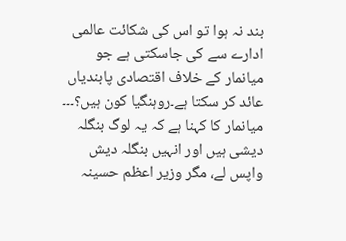بند نہ ہوا تو اس کی شکائت عالمی ادارے سے کی جاسکتی ہے جو میانمار کے خلاف اقتصادی پابندیاں عائد کر سکتا ہے۔روہنگیا کون ہیں؟۔۔۔ میانمار کا کہنا ہے کہ یہ لوگ بنگلہ دیشی ہیں اور انہیں بنگلہ دیش واپس لے، مگر وزیر اعظم حسینہ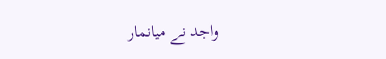واجد نے میانمار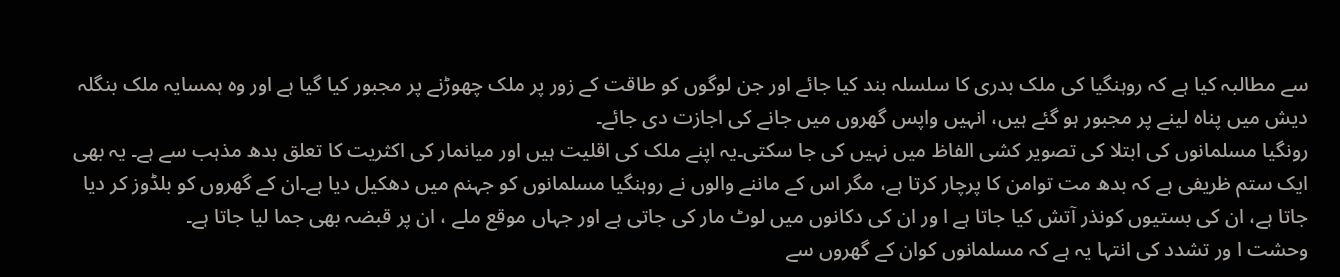سے مطالبہ کیا ہے کہ روہنگیا کی ملک بدری کا سلسلہ بند کیا جائے اور جن لوگوں کو طاقت کے زور پر ملک چھوڑنے پر مجبور کیا گیا ہے اور وہ ہمسایہ ملک بنگلہ دیش میں پناہ لینے پر مجبور ہو گئے ہیں، انہیں واپس گھروں میں جانے کی اجازت دی جائے۔
رونگیا مسلمانوں کی ابتلا کی تصویر کشی الفاظ میں نہیں کی جا سکتی۔یہ اپنے ملک کی اقلیت ہیں اور میانمار کی اکثریت کا تعلق بدھ مذہب سے ہے۔ یہ بھی ایک ستم ظریفی ہے کہ بدھ مت توامن کا پرچار کرتا ہے، مگر اس کے ماننے والوں نے روہنگیا مسلمانوں کو جہنم میں دھکیل دیا ہے۔ان کے گھروں کو بلڈوز کر دیا جاتا ہے، ان کی بستیوں کونذر آتش کیا جاتا ہے ا ور ان کی دکانوں میں لوٹ مار کی جاتی ہے اور جہاں موقع ملے ، ان پر قبضہ بھی جما لیا جاتا ہے۔
وحشت ا ور تشدد کی انتہا یہ ہے کہ مسلمانوں کوان کے گھروں سے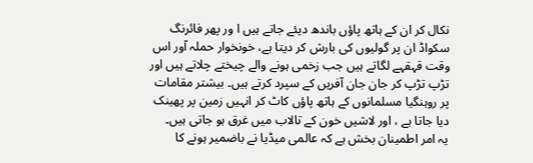نکال کر ان کے ہاتھ پاؤں باندھ دیئے جاتے ہیں ا ور پھر فائرنگ سکواڈ ان پر گولیوں کی بارش کر دیتا ہے، خونخوار حملہ آور اس وقت قہقہے لگاتے ہیں جب زخمی ہونے والے چیختے چلاتے ہیں اور تڑپ تڑپ کر جان جان آفریں کے سپرد کرتے ہیں۔ بیشتر مقامات پر روہنگیا مسلمانوں کے ہاتھ پاؤں کاٹ کر انہیں زمین پر پھینک دیا جاتا ہے ، اور لاشیں خون کے تالاب میں غرق ہو جاتی ہیں۔
یہ امر اطمینان بخش ہے کہ عالمی میڈیا نے باضمیر ہونے کا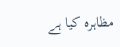مظاہرہ کیا ہے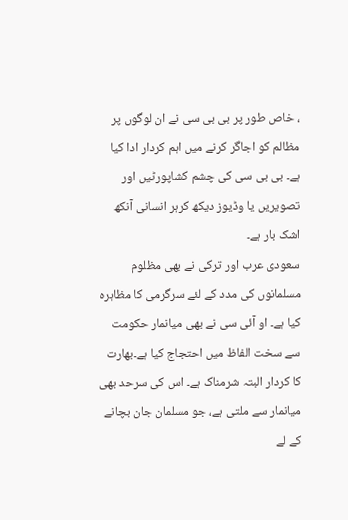، خاص طور پر بی بی سی نے ان لوگوں پر مظالم کو اجاگر کرنے میں اہم کردار ادا کیا ہے۔ بی بی سی کی چشم کشاپورٹیں اور تصویریں یا وڈیوز دیکھ کرہر انسانی آنکھ اشک بار ہے۔
سعودی عرب اور ترکی نے بھی مظلوم مسلمانوں کی مدد کے لئے سرگرمی کا مظاہرہ کیا ہے۔ او آئی سی نے بھی میانمار حکومت سے سخت الفاظ میں احتجاج کیا ہے۔بھارت کا کردار البتہ شرمناک ہے۔ اس کی سرحد بھی میانمار سے ملتی ہے، جو مسلمان جان بچانے کے لے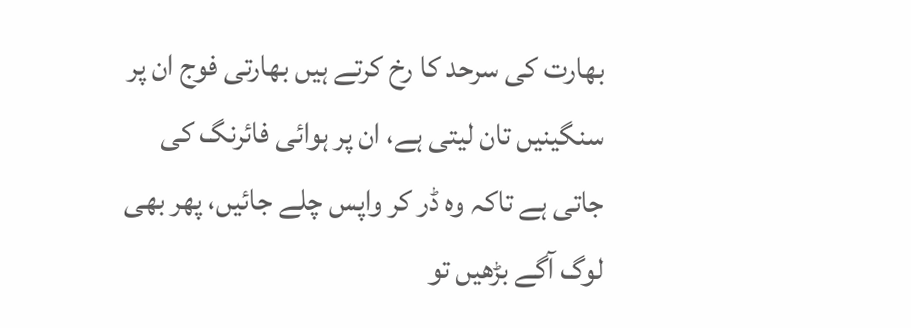بھارت کی سرحد کا رخ کرتے ہیں بھارتی فوج ان پر سنگینیں تان لیتی ہے، ان پر ہوائی فائرنگ کی جاتی ہے تاکہ وہ ڈر کر واپس چلے جائیں، پھر بھی لوگ آگے بڑھیں تو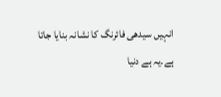انہیں سیدھی فائرنگ کا نشانہ بنایا جاتا ہے۔یہ ہے دنیا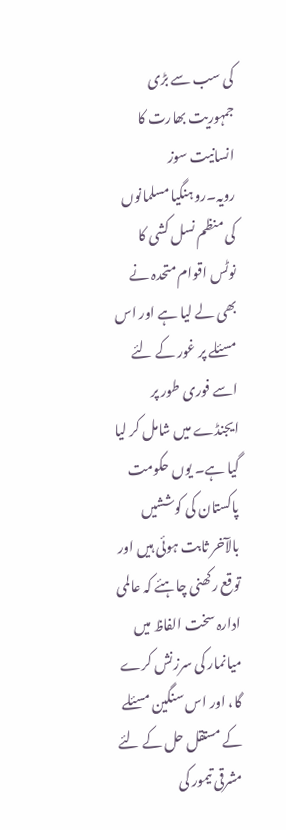کی سب سے بڑی جمہوریت بھارت کا انسانیت سوز رویہ۔روہنگیا مسلمانوں کی منظم نسل کشی کا نوٹس اقوام متحدہ نے بھی لے لیا ہے اور اس مسئلے پر غور کے لئے اسے فوری طور پر ایجنڈے میں شامل کر لیا گیا ہے۔ یوں حکومت پاکستان کی کوششیں بالآخر ثابت ہوئی ہیں اور توقع رکھنی چاہئے کہ عالمی ادارہ سخت الفاظ میں میانمار کی سرزنش کرے گا، اور اس سنگین مسئلے کے مستقل حل کے لئے مشرقی تیمور کی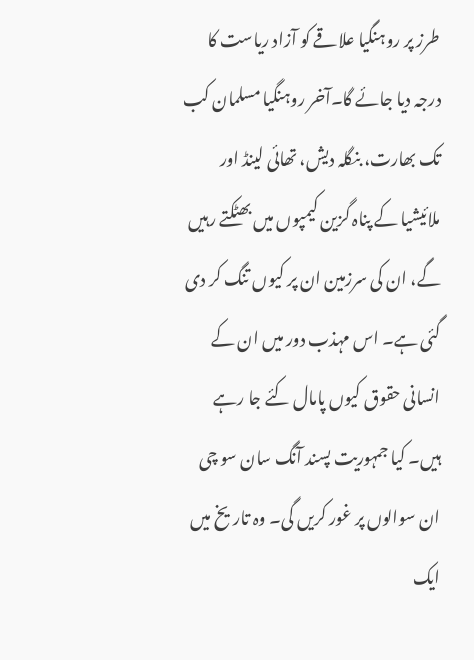طرز پر روہنگیا علاقے کو آزاد ریاست کا درجہ دیا جائے گا۔آخر روہنگیا مسلمان کب تک بھارت، بنگلہ دیش، تھائی لینڈ اور ملائیشیا کے پناہ گزین کیمپوں میں بھٹکتے رہیں گے، ان کی سرزمین ان پر کیوں تنگ کر دی گئی ہے۔ اس مہذب دور میں ان کے انسانی حقوق کیوں پامال کئے جا رہے ہیں۔ کیا جمہوریت پسند آنگ سان سو چی ان سوالوں پر غور کریں گی۔ وہ تاریخ میں ایک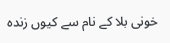خونی بلا کے نام سے کیوں زندہ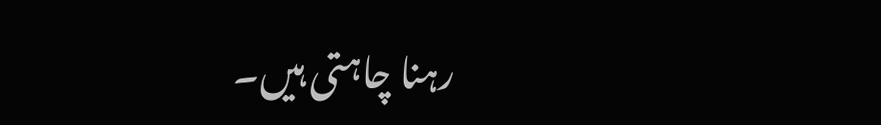رہنا چاہتی ہیں۔